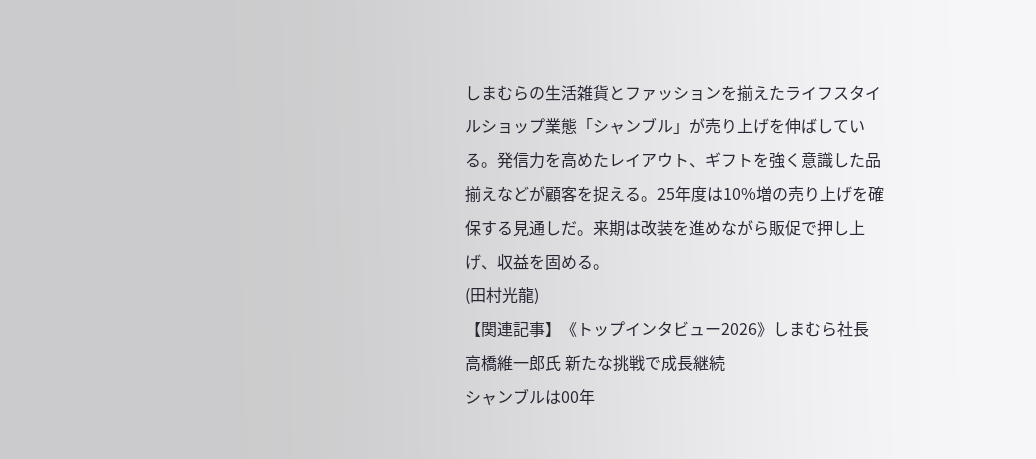しまむらの生活雑貨とファッションを揃えたライフスタイルショップ業態「シャンブル」が売り上げを伸ばしている。発信力を高めたレイアウト、ギフトを強く意識した品揃えなどが顧客を捉える。25年度は10%増の売り上げを確保する見通しだ。来期は改装を進めながら販促で押し上げ、収益を固める。
(田村光龍)
【関連記事】《トップインタビュー2026》しまむら社長 高橋維一郎氏 新たな挑戦で成長継続
シャンブルは00年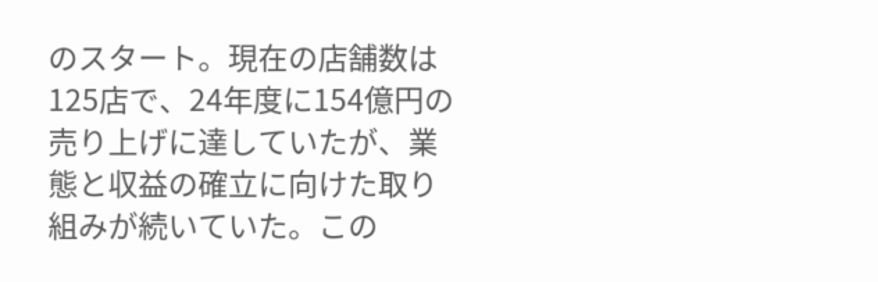のスタート。現在の店舗数は125店で、24年度に154億円の売り上げに達していたが、業態と収益の確立に向けた取り組みが続いていた。この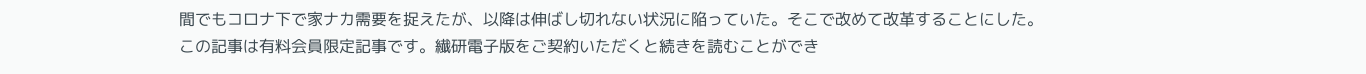間でもコロナ下で家ナカ需要を捉えたが、以降は伸ばし切れない状況に陥っていた。そこで改めて改革することにした。
この記事は有料会員限定記事です。繊研電子版をご契約いただくと続きを読むことができ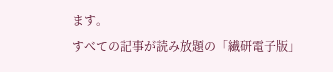ます。
すべての記事が読み放題の「繊研電子版」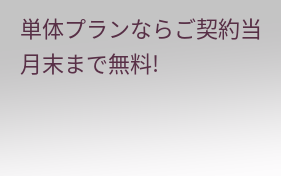単体プランならご契約当月末まで無料!